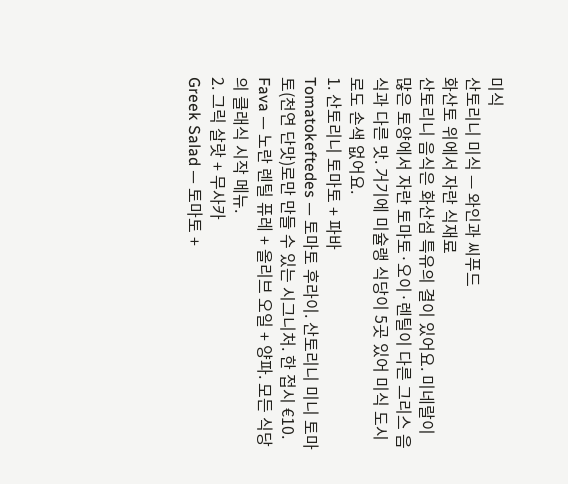미식
산토리니 미식 — 와인과 씨푸드
화산토 위에서 자란 식재료
산토리니 음식은 화산섬 특유의 결이 있어요. 미네랄이 많은 토양에서 자란 토마토·오이·렌틸이 다른 그리스 음식과 다른 맛. 거기에 미슐랭 식당이 5곳 있어 미식 도시로도 손색 없어요.
1. 산토리니 토마토 + 파바
Tomatokeftedes — 토마토 후라이. 산토리니 미니 토마토(천연 단맛)로만 만들 수 있는 시그니처. 한 접시 €10. Fava — 노란 렌틸 퓨레 + 올리브 오일 + 양파. 모든 식당의 클래식 시작 메뉴.
2. 그릭 살랏 + 무사카
Greek Salad — 토마토 +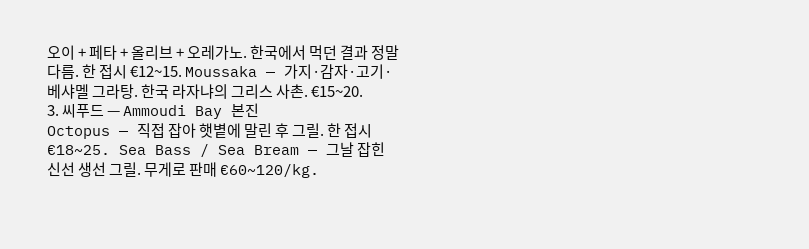오이 + 페타 + 올리브 + 오레가노. 한국에서 먹던 결과 정말 다름. 한 접시 €12~15. Moussaka — 가지·감자·고기·베샤멜 그라탕. 한국 라자냐의 그리스 사촌. €15~20.
3. 씨푸드 — Ammoudi Bay 본진
Octopus — 직접 잡아 햇볕에 말린 후 그릴. 한 접시 €18~25. Sea Bass / Sea Bream — 그날 잡힌 신선 생선 그릴. 무게로 판매 €60~120/kg.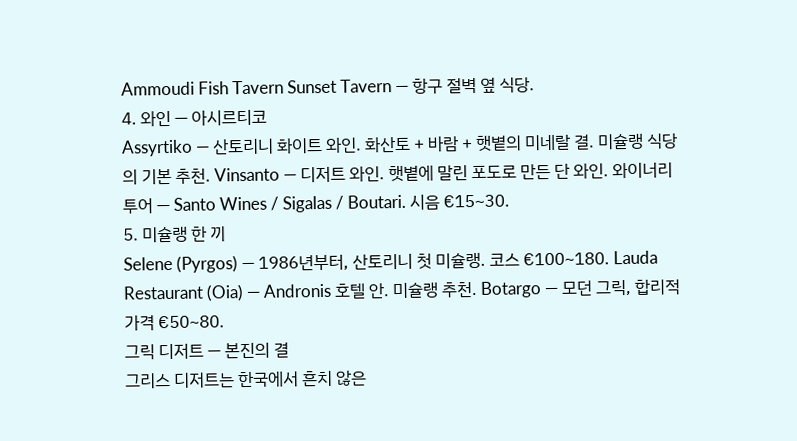Ammoudi Fish Tavern Sunset Tavern — 항구 절벽 옆 식당.
4. 와인 — 아시르티코
Assyrtiko — 산토리니 화이트 와인. 화산토 + 바람 + 햇볕의 미네랄 결. 미슐랭 식당의 기본 추천. Vinsanto — 디저트 와인. 햇볕에 말린 포도로 만든 단 와인. 와이너리 투어 — Santo Wines / Sigalas / Boutari. 시음 €15~30.
5. 미슐랭 한 끼
Selene (Pyrgos) — 1986년부터, 산토리니 첫 미슐랭. 코스 €100~180. Lauda Restaurant (Oia) — Andronis 호텔 안. 미슐랭 추천. Botargo — 모던 그릭, 합리적 가격 €50~80.
그릭 디저트 — 본진의 결
그리스 디저트는 한국에서 흔치 않은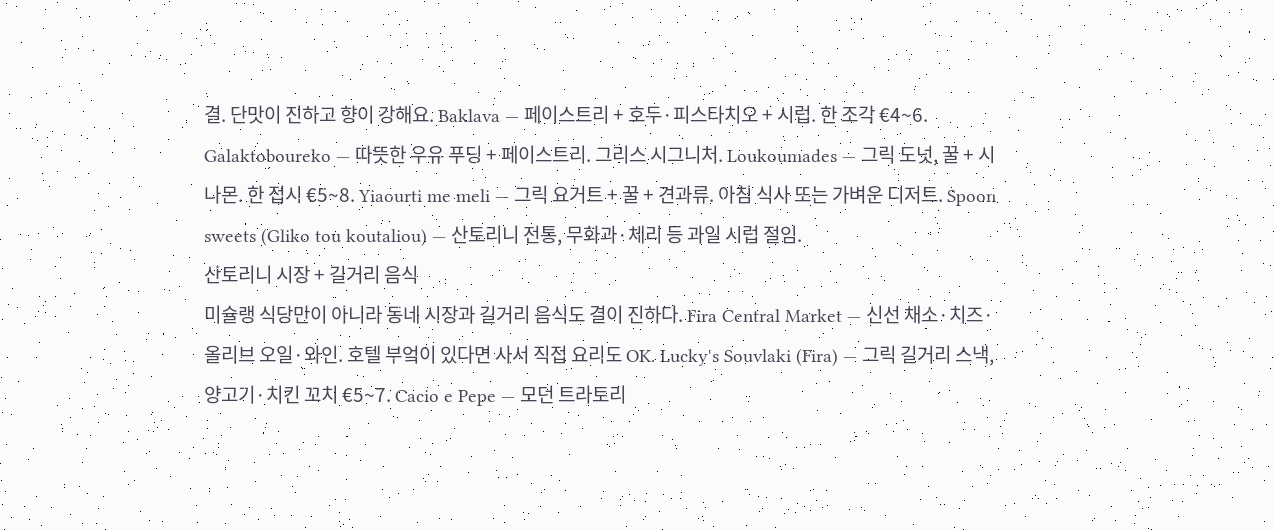결. 단맛이 진하고 향이 강해요. Baklava — 페이스트리 + 호두·피스타치오 + 시럽. 한 조각 €4~6. Galaktoboureko — 따뜻한 우유 푸딩 + 페이스트리. 그리스 시그니처. Loukoumades — 그릭 도넛, 꿀 + 시나몬. 한 접시 €5~8. Yiaourti me meli — 그릭 요거트 + 꿀 + 견과류. 아침 식사 또는 가벼운 디저트. Spoon sweets (Gliko tou koutaliou) — 산토리니 전통, 무화과·체리 등 과일 시럽 절임.
산토리니 시장 + 길거리 음식
미슐랭 식당만이 아니라 동네 시장과 길거리 음식도 결이 진하다. Fira Central Market — 신선 채소·치즈·올리브 오일·와인. 호텔 부엌이 있다면 사서 직접 요리도 OK. Lucky's Souvlaki (Fira) — 그릭 길거리 스낵, 양고기·치킨 꼬치 €5~7. Cacio e Pepe — 모던 트라토리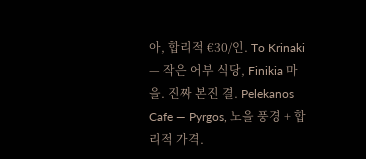아, 합리적 €30/인. To Krinaki — 작은 어부 식당, Finikia 마을. 진짜 본진 결. Pelekanos Cafe — Pyrgos, 노을 풍경 + 합리적 가격.